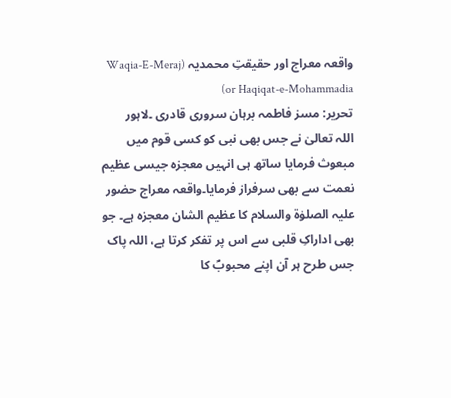واقعہ معراج اور حقیقتِ محمدیہ (Waqia-E-Meraj or Haqiqat-e-Mohammadia)
تحریر: مسز فاطمہ برہان سروری قادری ۔لاہور
اللہ تعالیٰ نے جس بھی نبی کو کسی قوم میں مبعوث فرمایا ساتھ ہی انہیں معجزہ جیسی عظیم نعمت سے بھی سرفراز فرمایا۔واقعہ معراج حضور علیہ الصلوٰۃ والسلام کا عظیم الشان معجزہ ہے۔ جو بھی اداراکِ قلبی سے اس پر تفکر کرتا ہے، اللہ پاک جس طرح ہر آن اپنے محبوبؐ کا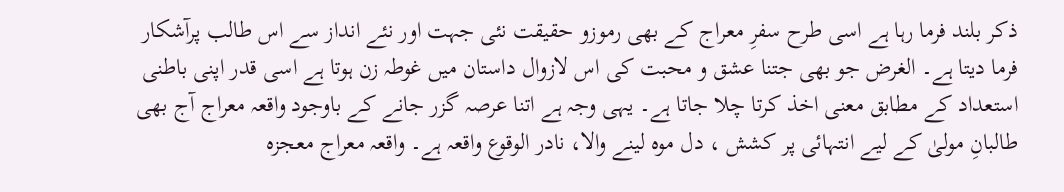ذکر بلند فرما رہا ہے اسی طرح سفرِ معراج کے بھی رموزو حقیقت نئی جہت اور نئے انداز سے اس طالب پرآشکار فرما دیتا ہے۔ الغرض جو بھی جتنا عشق و محبت کی اس لازوال داستان میں غوطہ زن ہوتا ہے اسی قدر اپنی باطنی استعداد کے مطابق معنی اخذ کرتا چلا جاتا ہے۔ یہی وجہ ہے اتنا عرصہ گزر جانے کے باوجود واقعہ معراج آج بھی طالبانِ مولیٰ کے لیے انتہائی پر کشش ، دل موہ لینے والا، نادر الوقوع واقعہ ہے۔ واقعہ معراج معجزہ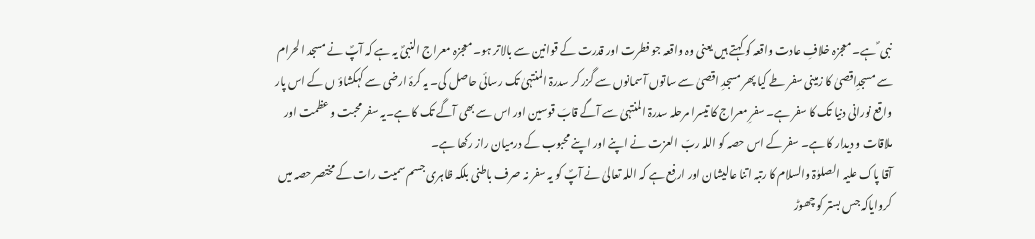نبی ؐ ہے۔ معجزہ خلافِ عادت واقعہ کو کہتے ہیں یعنی وہ واقعہ جو فطرت اور قدرت کے قوانین سے بالاتر ہو۔ معجزہ معراج النبیؐ یہ ہے کہ آپؐ نے مسجد الحرام سے مسجدِاقصیٰ کا زمینی سفر طے کیا پھر مسجدِ اقصیٰ سے ساتوں آسمانوں سے گزر کر سدرۃ المنتہیٰ تک رسائی حاصل کی۔ یہ کرۂ ارضی سے کہکشاؤ ں کے اس پار واقع نورانی دنیا تک کا سفر ہے۔ سفرِ معراج کا تیسرا مرحلہ سدرۃ المنتہیٰ سے آگے قابَ قوسین اور اس سے بھی آگے تک کا ہے۔یہ سفر محبت و عظمت اور ملاقات و دیدار کا ہے۔ سفر کے اس حصہ کو اللہ ربّ العزت نے اپنے اور اپنے محبوب کے درمیان راز رکھا ہے۔
آقا پاک علیہ الصلوٰۃ والسلام کا رتبہ اتنا عالیشان اور ارفع ہے کہ اللہ تعالیٰ نے آپؐ کو یہ سفر نہ صرف باطنی بلکہ ظاہری جسم سمیت رات کے مختصر حصہ میں کروایاکہ جس بستر کو چھوڑ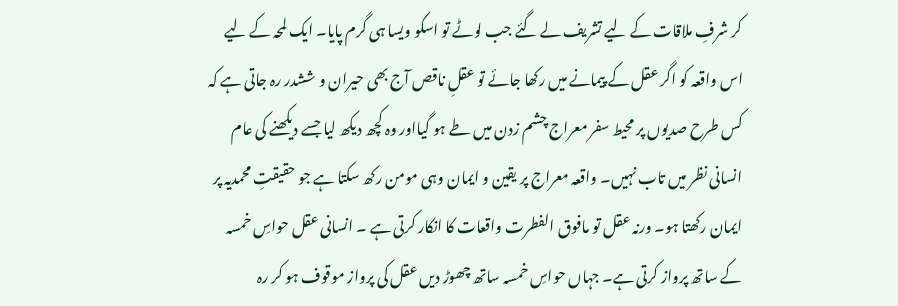کر شرفِ ملاقات کے لیے تشریف لے گئے جب لوٹے تو اسکو ویسا ہی گرم پایا۔ ایک لمحہ کے لیے اس واقعہ کو اگر عقل کے پیمانے میں رکھا جائے تو عقلِ ناقص آج بھی حیران و ششدر رہ جاتی ہے کہ کس طرح صدیوں پر محیط سفر معراج چشم زدن میں طے ہو گیااور وہ کچھ دیکھ لیا جسے دیکھنے کی عام انسانی نظر میں تاب نہیں۔ واقعہ معراج پر یقین و ایمان وہی مومن رکھ سکتا ہے جو حقیقتِ محمدیہ پر ایمان رکھتا ہو۔ ورنہ عقل تو مافوق الفطرت واقعات کا انکار کرتی ہے ۔ انسانی عقل حواسِ خمسہ کے ساتھ پرواز کرتی ہے۔ جہاں حواسِ خمسہ ساتھ چھوڑ دیں عقل کی پرواز موقوف ہو کر رہ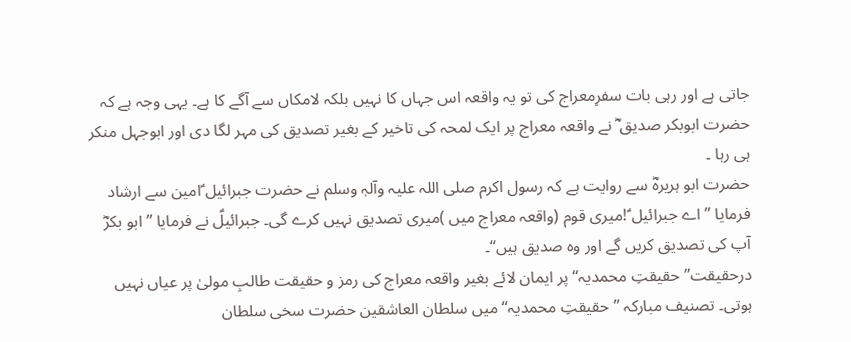جاتی ہے اور رہی بات سفرِمعراج کی تو یہ واقعہ اس جہاں کا نہیں بلکہ لامکاں سے آگے کا ہے۔ یہی وجہ ہے کہ حضرت ابوبکر صدیق ؓ نے واقعہ معراج پر ایک لمحہ کی تاخیر کے بغیر تصدیق کی مہر لگا دی اور ابوجہل منکر ہی رہا ۔
حضرت ابو ہریرہؓ سے روایت ہے کہ رسول اکرم صلی اللہ علیہ وآلہٖ وسلم نے حضرت جبرائیل ؑامین سے ارشاد فرمایا ’’اے جبرائیل ؑ!میری قوم (واقعہ معراج میں )میری تصدیق نہیں کرے گی۔ جبرائیلؑ نے فرمایا ’’ابو بکرؓ آپ کی تصدیق کریں گے اور وہ صدیق ہیں‘‘۔
درحقیقت’’ حقیقتِ محمدیہ‘‘ پر ایمان لائے بغیر واقعہ معراج کی رمز و حقیقت طالبِ مولیٰ پر عیاں نہیں ہوتی۔ تصنیف مبارکہ ’’حقیقتِ محمدیہ‘‘ میں سلطان العاشقین حضرت سخی سلطان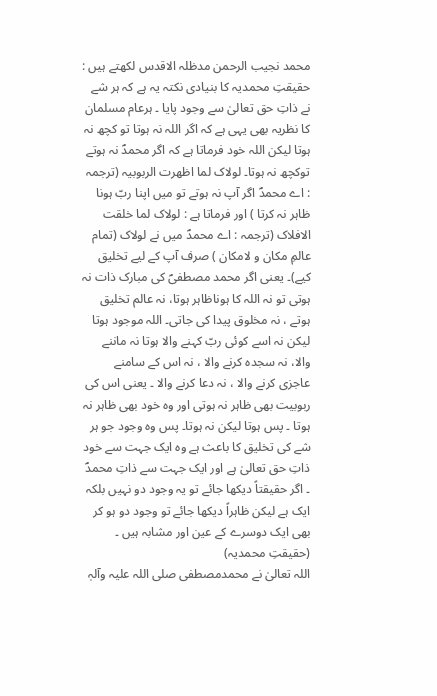محمد نجیب الرحمن مدظلہ الاقدس لکھتے ہیں :
حقیقتِ محمدیہ کا بنیادی نکتہ یہ ہے کہ ہر شے نے ذاتِ حق تعالیٰ سے وجود پایا ۔ ہرعام مسلمان کا نظریہ بھی یہی ہے کہ اگر اللہ نہ ہوتا تو کچھ نہ ہوتا لیکن اللہ خود فرماتا ہے کہ اگر محمدؐ نہ ہوتے توکچھ نہ ہوتا۔ لولاک لما اظھرت الربوبیہ (ترجمہ : اے محمدؐ اگر آپ نہ ہوتے تو میں اپنا ربّ ہونا ظاہر نہ کرتا ) اور فرماتا ہے : لولاک لما خلقت الافلاک (ترجمہ : اے محمدؐ میں نے لولاک (تمام عالمِ مکان و لامکان ) صرف آپ کے لیے تخلیق کیے)۔ یعنی اگر محمد مصطفیؐ کی مبارک ذات نہ ہوتی تو نہ اللہ کا ہوناظاہر ہوتا، نہ عالم تخلیق ہوتے ، نہ مخلوق پیدا کی جاتی۔ اللہ موجود ہوتا لیکن نہ اسے کوئی ربّ کہنے والا ہوتا نہ ماننے والا، نہ سجدہ کرنے والا ، نہ اس کے سامنے عاجزی کرنے والا ، نہ دعا کرنے والا ۔ یعنی اس کی ربوبیت بھی ظاہر نہ ہوتی اور وہ خود بھی ظاہر نہ ہوتا ۔ پس ہوتا لیکن نہ ہوتا۔ پس وہ وجود جو ہر شے کی تخلیق کا باعث ہے وہ ایک جہت سے خود ذاتِ حق تعالیٰ ہے اور ایک جہت سے ذاتِ محمدؐ ۔ اگر حقیقتاً دیکھا جائے تو یہ وجود دو نہیں بلکہ ایک ہے لیکن ظاہراً دیکھا جائے تو وجود دو ہو کر بھی ایک دوسرے کے عین اور مشابہ ہیں ۔ (حقیقتِ محمدیہ)
اللہ تعالیٰ نے محمدمصطفی صلی اللہ علیہ وآلہٖ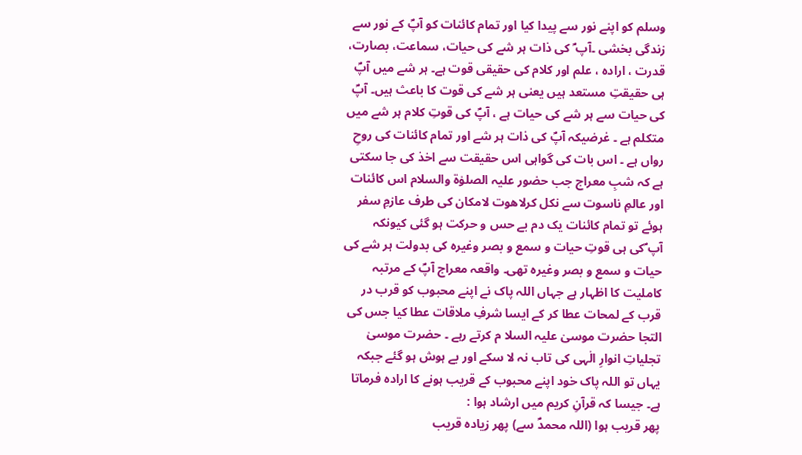وسلم کو اپنے نور سے پیدا کیا اور تمام کائنات کو آپؐ کے نور سے زندگی بخشی ۔آپ ؐ کی ذات ہر شے کی حیات، سماعت، بصارت، قدرت ، ارادہ ، علم اور کلام کی حقیقی قوت ہے۔ ہر شے میں آپؐ ہی حقیقتِ مستعد ہیں یعنی ہر شے کی قوت کا باعث ہیں۔ آپؐ کی حیات سے ہر شے کی حیات ہے ، آپؐ کی قوتِ کلام ہر شے میں متکلم ہے ۔ غرضیکہ آپؐ کی ذات ہر شے اور تمام کائنات کی روحِ رواں ہے ۔ اس بات کی گواہی اس حقیقت سے اخذ کی جا سکتی ہے کہ شبِ معراج جب حضور علیہ الصلوٰۃ والسلام اس کائنات اور عالمِ ناسوت سے نکل کرلاھوت لامکان کی طرف عازمِ سفر ہوئے تو تمام کائنات یک دم بے حس و حرکت ہو گئی کیونکہ آپ ؐکی ہی قوتِ حیات و سمع و بصر وغیرہ کی بدولت ہر شے کی حیات و سمع و بصر وغیرہ تھی۔ واقعہ معراج آپؐ کے مرتبہ کاملیت کا اظہار ہے جہاں اللہ پاک نے اپنے محبوب کو قرب در قرب کے لمحات عطا کر کے ایسا شرفِ ملاقات عطا کیا جس کی التجا حضرت موسیٰ علیہ السلا م کرتے رہے ۔ حضرت موسیٰ تجلیاتِ انوارِ الٰہی کی تاب نہ لا سکے اور بے ہوش ہو گئے جبکہ یہاں تو اللہ پاک خود اپنے محبوب کے قریب ہونے کا ارادہ فرماتا ہے۔ جیسا کہ قرآنِ کریم میں ارشاد ہوا :
پھر قریب ہوا (اللہ محمدؐ سے) پھر زیادہ قریب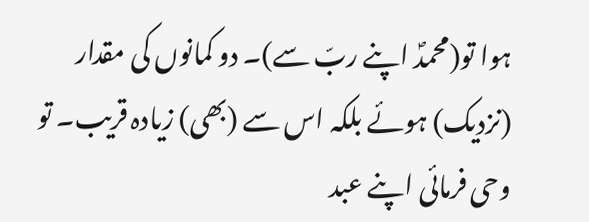ہوا تو(محمدؐ اپنے ربّ سے)۔ دو کمانوں کی مقدار (نزدیک) ہوئے بلکہ اس سے (بھی) زیادہ قریب۔ تو وحی فرمائی اپنے عبد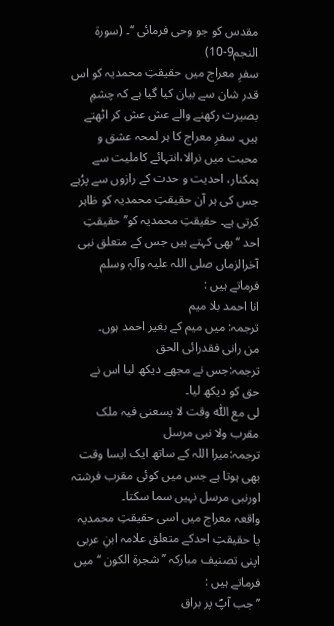مقدس کو جو وحی فرمائی ‘‘۔ (سورۃ النجم9-10)
سفرِ معراج میں حقیقتِ محمدیہ کو اس قدر شان سے بیان کیا گیا ہے کہ چشمِ بصیرت رکھنے والے عش عش کر اٹھتے ہیں۔ سفرِ معراج کا ہر لمحہ عشق و محبت میں نرالا،انتہائے کاملیت سے ہمکنار، احدیت و حدت کے رازوں سے پرُہے جس کی ہر آن حقیقتِ محمدیہ کو ظاہر کرتی ہے۔ حقیقتِ محمدیہ کو’’حقیقتِ احد ‘‘ بھی کہتے ہیں جس کے متعلق نبی آخرالزماں صلی اللہ علیہ وآلہٖ وسلم فرماتے ہیں :
انا احمد بلا میم
ترجمہ: میں میم کے بغیر احمد ہوں۔
من رانی فقدرائی الحق
ترجمہ:جس نے مجھے دیکھ لیا اس نے حق کو دیکھ لیا۔
لی مع اللّٰہ وقت لا یسعنی فیہ ملک مقرب ولا نبی مرسل
ترجمہ:میرا اللہ کے ساتھ ایک ایسا وقت بھی ہوتا ہے جس میں کوئی مقرب فرشتہ اورنبی مرسل نہیں سما سکتا۔
واقعہ معراج میں اسی حقیقتِ محمدیہ یا حقیقتِ احدکے متعلق علامہ ابنِ عربی اپنی تصنیف مبارکہ ’’شجرۃ الکون ‘‘ میں فرماتے ہیں :
’’جب آپؐ پر براق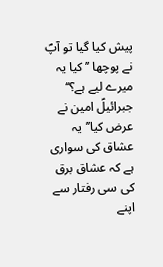پیش کیا گیا تو آپؐ نے پوچھا ’’کیا یہ میرے لیے ہے؟‘‘ جبرائیلؑ امین نے عرض کیا’’یہ عشاق کی سواری ہے کہ عشاق برق کی سی رفتار سے اپنے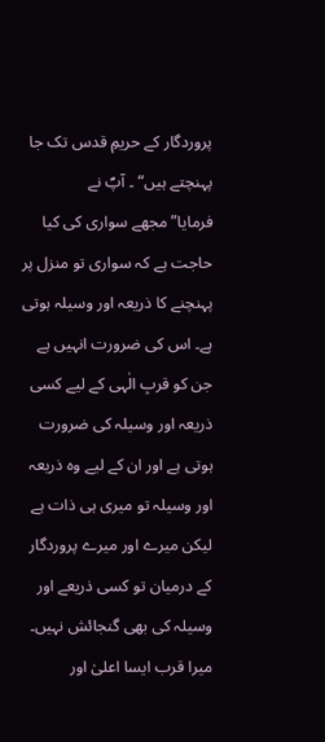پروردگار کے حریمِ قدس تک جا پہنچتے ہیں‘‘ ۔ آپؐ نے فرمایا’’مجھے سواری کی کیا حاجت ہے کہ سواری تو منزل پر پہنچنے کا ذریعہ اور وسیلہ ہوتی ہے۔ اس کی ضرورت انہیں ہے جن کو قربِ الٰہی کے لیے کسی ذریعہ اور وسیلہ کی ضرورت ہوتی ہے اور ان کے لیے وہ ذریعہ اور وسیلہ تو میری ہی ذات ہے لیکن میرے اور میرے پروردگار کے درمیان تو کسی ذریعے اور وسیلہ کی بھی گنجائش نہیں۔ میرا قرب ایسا اعلیٰ اور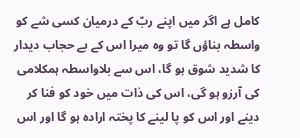کامل ہے اگر میں اپنے ربّ کے درمیان کسی شے کو واسطہ بناؤں گا تو وہ میرا اس کے بے حجاب دیدار کا شدید شوق ہو گا، اس سے بلاواسطہ ہمکلامی کی آرزو ہو گی، اس کی ذات میں خود کو فنا کر دینے اور اس کو پا لینے کا پختہ ارادہ ہو گا اور اس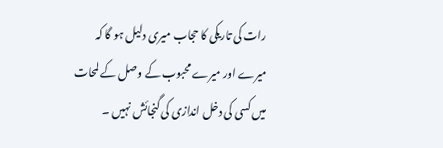رات کی تاریکی کا حجاب میری دلیل ہو گا کہ میرے اور میرے محبوب کے وصل کے لمحات میں کسی کی دخل اندازی کی گنجائش نہیں ۔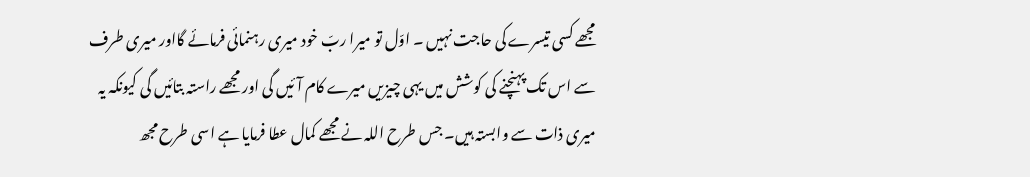مجھے کسی تیسرے کی حاجت نہیں ۔ اوّل تو میرا ربّ خود میری رہنمائی فرمائے گااور میری طرف سے اس تک پہنچنے کی کوشش میں یہی چیزیں میرے کام آئیں گی اور مجھے راستہ بتائیں گی کیونکہ یہ میری ذات سے وابستہ ہیں۔ جس طرح اللہ نے مجھے کمال عطا فرمایا ہے اسی طرح مجھ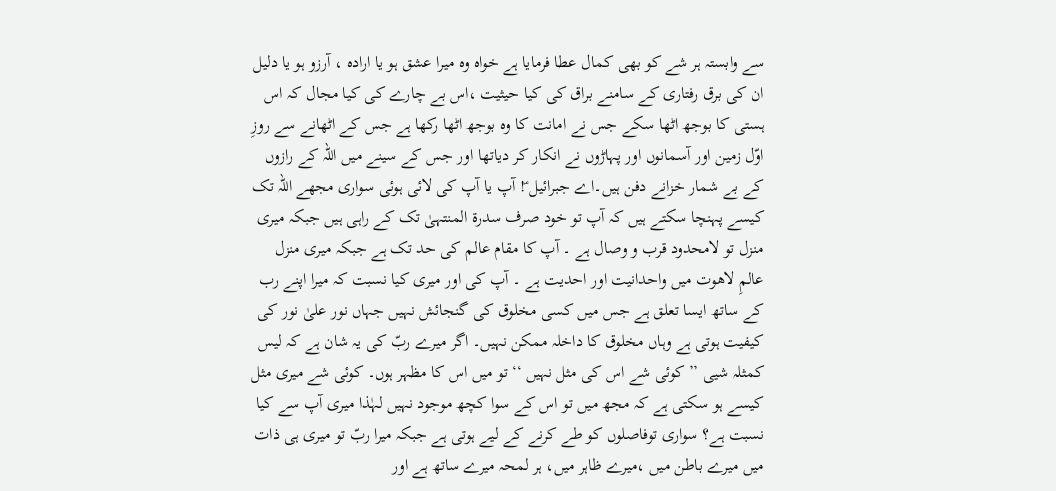سے وابستہ ہر شے کو بھی کمال عطا فرمایا ہے خواہ وہ میرا عشق ہو یا ارادہ ، آرزو ہو یا دلیل ان کی برق رفتاری کے سامنے براق کی کیا حیثیت ،اس بے چارے کی کیا مجال کہ اس ہستی کا بوجھ اٹھا سکے جس نے امانت کا وہ بوجھ اٹھا رکھا ہے جس کے اٹھانے سے روزِ اوّل زمین اور آسمانوں اور پہاڑوں نے انکار کر دیاتھا اور جس کے سینے میں اللہ کے رازوں کے بے شمار خزانے دفن ہیں۔اے جبرائیل ؑ! آپ یا آپ کی لائی ہوئی سواری مجھے اللہ تک کیسے پہنچا سکتے ہیں کہ آپ تو خود صرف سدرۃ المنتہیٰ تک کے راہی ہیں جبکہ میری منزل تو لامحدود قرب و وصال ہے ۔ آپ کا مقام عالم کی حد تک ہے جبکہ میری منزل عالمِ لاھوت میں واحدانیت اور احدیت ہے ۔ آپ کی اور میری کیا نسبت کہ میرا اپنے رب کے ساتھ ایسا تعلق ہے جس میں کسی مخلوق کی گنجائش نہیں جہاں نور علیٰ نور کی کیفیت ہوتی ہے وہاں مخلوق کا داخلہ ممکن نہیں۔ اگر میرے ربّ کی یہ شان ہے کہ لیس کمثلہ شیی ’’کوئی شے اس کی مثل نہیں ‘‘تو میں اس کا مظہر ہوں۔ کوئی شے میری مثل کیسے ہو سکتی ہے کہ مجھ میں تو اس کے سوا کچھ موجود نہیں لہٰذا میری آپ سے کیا نسبت ہے؟ سواری توفاصلوں کو طے کرنے کے لیے ہوتی ہے جبکہ میرا ربّ تو میری ہی ذات میں میرے باطن میں ،میرے ظاہر میں، ہر لمحہ میرے ساتھ ہے اور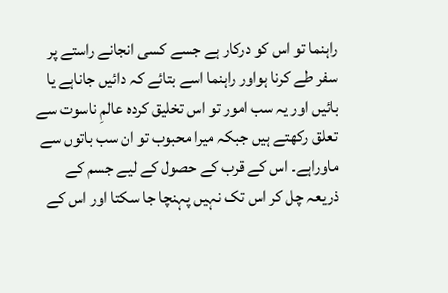راہنما تو اس کو درکار ہے جسے کسی انجانے راستے پر سفر طے کرنا ہواور راہنما اسے بتائے کہ دائیں جاناہے یا بائیں اور یہ سب امور تو اس تخلیق کردہ عالمِ ناسوت سے تعلق رکھتے ہیں جبکہ میرا محبوب تو ان سب باتوں سے ماوراہے۔ اس کے قرب کے حصول کے لیے جسم کے ذریعہ چل کر اس تک نہیں پہنچا جا سکتا اور اس کے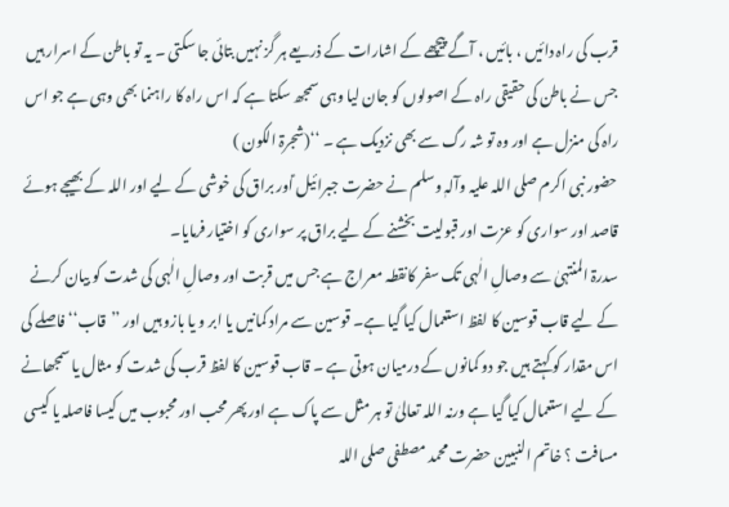قرب کی راہ دائیں ، بائیں ، آگے پیچھے کے اشارات کے ذریعے ہر گز نہیں بتائی جا سکتی ۔ یہ تو باطن کے اسرار ہیں جس نے باطن کی حقیقی راہ کے اصولوں کو جان لیا وہی سمجھ سکتا ہے کہ اس راہ کا راہنما بھی وہی ہے جو اس راہ کی منزل ہے اور وہ تو شہ رگ سے بھی نزدیک ہے ۔ ‘‘(شجرۃ الکون )
حضور نبی اکرم صلی اللہ علیہ وآلہٖ وسلم نے حضرت جبرائیل ؑاور براق کی خوشی کے لیے اور اللہ کے بھیجے ہوئے قاصد اور سواری کو عزت اور قبولیت بخشنے کے لیے براق پر سواری کو اختیار فرمایا۔
سدرۃ المنتہیٰ سے وصالِ الٰہی تک سفر کانقطہ معراج ہے جس میں قربت اور وصالِ الٰہی کی شدت کو بیان کرنے کے لیے قاب قوسین کا لفظ استعمال کیا گیا ہے۔ قوسین سے مراد کمانیں یا ابر و یا بازو ہیں اور ’’قاب‘‘ فاصلے کی اس مقدار کو کہتے ہیں جو دو کمانوں کے درمیان ہوتی ہے ۔ قاب قوسین کا لفظ قرب کی شدت کو مثال یا سمجھانے کے لیے استعمال کیا گیا ہے ورنہ اللہ تعالیٰ تو ہر مثل سے پاک ہے اور پھر محب اور محبوب میں کیسا فاصلہ یا کیسی مسافت ؟ خاتم النبیین حضرت محمد مصطفی صلی اللہ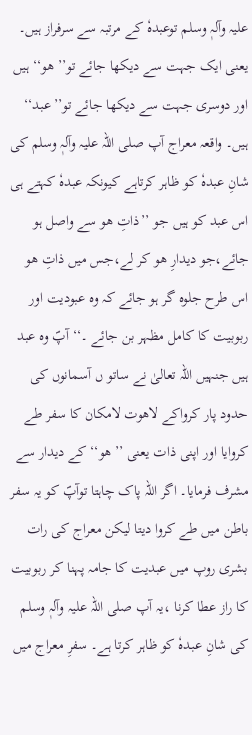علیہ وآلہٖ وسلم توعبدہٗ کے مرتبہ سے سرفراز ہیں۔ یعنی ایک جہت سے دیکھا جائے تو’’ ھو‘‘ ہیں اور دوسری جہت سے دیکھا جائے تو’’عبد‘‘ ہیں۔ واقعہ معراج آپ صلی اللہ علیہ وآلہٖ وسلم کی شانِ عبدہٗ کو ظاہر کرتاہے کیونکہ عبدہٗ کہتے ہی اس عبد کو ہیں جو ’’ذاتِ ھو سے واصل ہو جائے،جو دیدارِ ھو کر لے،جس میں ذاتِ ھو اس طرح جلوہ گر ہو جائے کہ وہ عبودیت اور ربوبیت کا کامل مظہر بن جائے ۔‘‘ آپؐ وہ عبد ہیں جنہیں اللہ تعالیٰ نے ساتو ں آسمانوں کی حدود پار کرواکے لاھوت لامکان کا سفر طے کروایا اور اپنی ذات یعنی ’’ھو‘‘ کے دیدار سے مشرف فرمایا۔ اگر اللہ پاک چاہتا توآپؐ کو یہ سفر باطن میں طے کروا دیتا لیکن معراج کی رات بشری روپ میں عبدیت کا جامہ پہنا کر ربوبیت کا راز عطا کرنا ،یہ آپ صلی اللہ علیہ وآلہٖ وسلم کی شانِ عبدہٗ کو ظاہر کرتا ہے۔ سفرِ معراج میں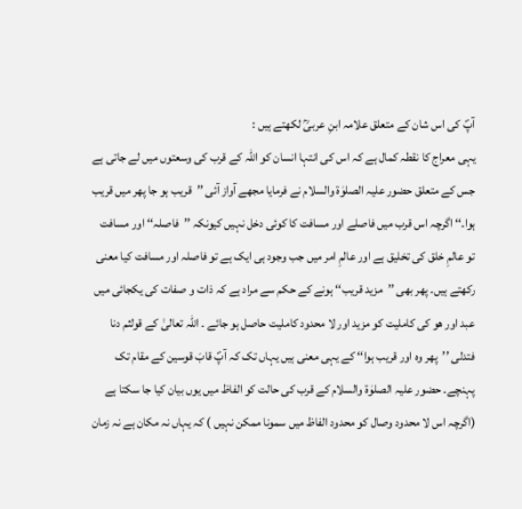آپؐ کی اس شان کے متعلق علامہ ابنِ عربیؒ لکھتے ہیں :
یہی معراج کا نقطہ کمال ہے کہ اس کی انتہا انسان کو اللہ کے قرب کی وسعتوں میں لے جاتی ہے جس کے متعلق حضور علیہ الصلوٰۃ والسلام نے فرمایا مجھے آواز آئی ’’قریب ہو جا پھر میں قریب ہوا۔‘‘ اگرچہ اس قرب میں فاصلے اور مسافت کا کوئی دخل نہیں کیونکہ ’’فاصلہ‘‘ اور مسافت تو عالمِ خلق کی تخلیق ہے اور عالمِ امر میں جب وجود ہی ایک ہے تو فاصلہ اور مسافت کیا معنی رکھتے ہیں۔ پھر بھی ’’مزید قریب‘‘ ہونے کے حکم سے مراد ہے کہ ذات و صفات کی یکجائی میں عبد اور ھو کی کاملیت کو مزید اور لا محدود کاملیت حاصل ہو جائے ۔ اللہ تعالیٰ کے قولثم دنا فتدلی ’’پھر وہ اور قریب ہوا‘‘ کے یہی معنی ہیں یہاں تک کہ آپؐ قابَ قوسین کے مقام تک پہنچے۔ حضور علیہ الصلوٰۃ والسلام کے قرب کی حالت کو الفاظ میں یوں بیان کیا جا سکتا ہے (اگرچہ اس لا محدود وصال کو محدود الفاظ میں سمونا ممکن نہیں ) کہ یہاں نہ مکان ہے نہ زمان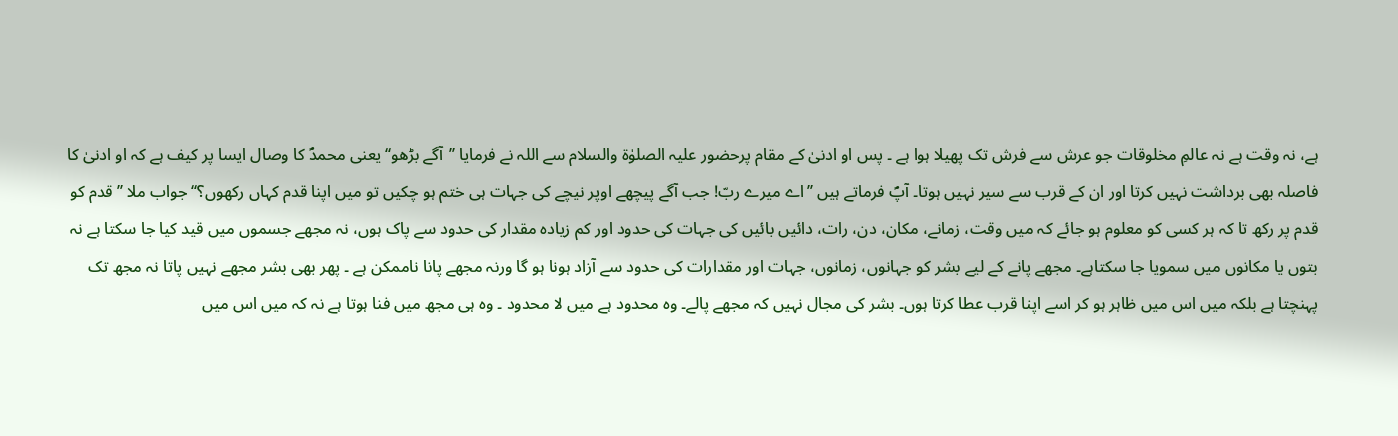ہے، نہ وقت ہے نہ عالمِ مخلوقات جو عرش سے فرش تک پھیلا ہوا ہے ۔ پس او ادنیٰ کے مقام پرحضور علیہ الصلوٰۃ والسلام سے اللہ نے فرمایا ’’آگے بڑھو‘‘ یعنی محمدؐ کا وصال ایسا پر کیف ہے کہ او ادنیٰ کا فاصلہ بھی برداشت نہیں کرتا اور ان کے قرب سے سیر نہیں ہوتا۔ آپؐ فرماتے ہیں ’’اے میرے ربّ! جب آگے پیچھے اوپر نیچے کی جہات ہی ختم ہو چکیں تو میں اپنا قدم کہاں رکھوں؟‘‘ جواب ملا ’’قدم کو قدم پر رکھ تا کہ ہر کسی کو معلوم ہو جائے کہ میں وقت، زمانے، مکان، دن، رات، دائیں بائیں کی جہات کی حدود اور کم زیادہ مقدار کی حدود سے پاک ہوں، نہ مجھے جسموں میں قید کیا جا سکتا ہے نہ بتوں یا مکانوں میں سمویا جا سکتاہے۔ مجھے پانے کے لیے بشر کو جہانوں، زمانوں، جہات اور مقدارات کی حدود سے آزاد ہونا ہو گا ورنہ مجھے پانا ناممکن ہے ۔ پھر بھی بشر مجھے نہیں پاتا نہ مجھ تک پہنچتا ہے بلکہ میں اس میں ظاہر ہو کر اسے اپنا قرب عطا کرتا ہوں۔ بشر کی مجال نہیں کہ مجھے پالے۔ وہ محدود ہے میں لا محدود ۔ وہ ہی مجھ میں فنا ہوتا ہے نہ کہ میں اس میں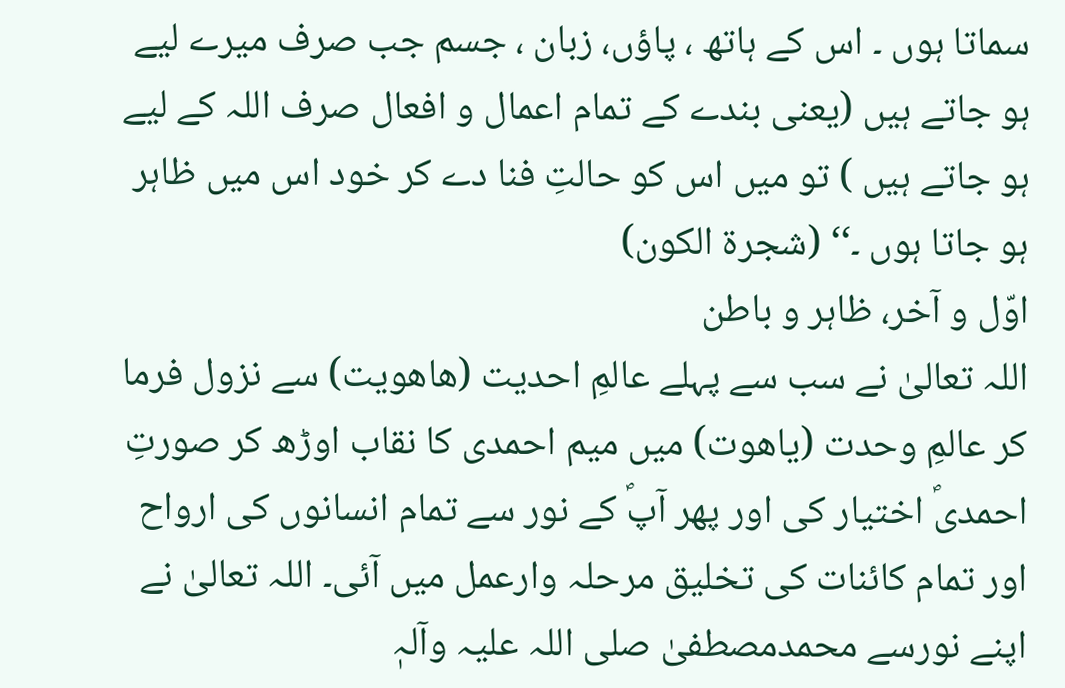سماتا ہوں ۔ اس کے ہاتھ ، پاؤں، زبان ، جسم جب صرف میرے لیے ہو جاتے ہیں (یعنی بندے کے تمام اعمال و افعال صرف اللہ کے لیے ہو جاتے ہیں ) تو میں اس کو حالتِ فنا دے کر خود اس میں ظاہر ہو جاتا ہوں ۔‘‘ (شجرۃ الکون)
اوّل و آخر، ظاہر و باطن
اللہ تعالیٰ نے سب سے پہلے عالمِ احدیت (ھاھویت) سے نزول فرما کر عالمِ وحدت (یاھوت) میں میم احمدی کا نقاب اوڑھ کر صورتِ احمدیؐ اختیار کی اور پھر آپؐ کے نور سے تمام انسانوں کی ارواح اور تمام کائنات کی تخلیق مرحلہ وارعمل میں آئی۔ اللہ تعالیٰ نے اپنے نورسے محمدمصطفیٰ صلی اللہ علیہ وآلہٖ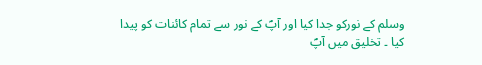وسلم کے نورکو جدا کیا اور آپؐ کے نور سے تمام کائنات کو پیدا کیا ۔ تخلیق میں آپؐ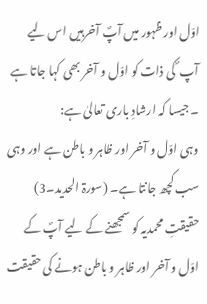اوّل اور ظہور میں آپؐ آخرہیں اس لیے آپ ؐ کی ذات کو اوّل و آخر بھی کہا جاتا ہے ۔ جیسا کہ ارشادِ باری تعالیٰ ہے:
وہی اوّل و آخر اور ظاہر و باطن ہے اور وہی سب کچھ جانتا ہے۔ (سورۃ الحدید۔3)
حقیقتِ محمدیہ کو سمجھنے کے لیے آپؐ کے اوّل و آخر اور ظاہر و باطن ہونے کی حقیقت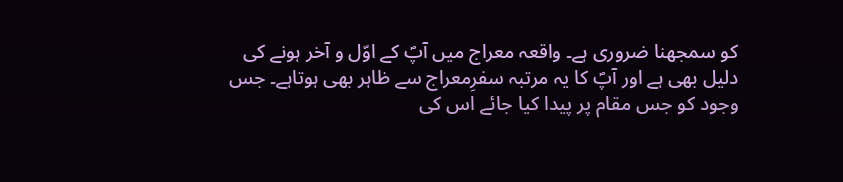کو سمجھنا ضروری ہے۔ واقعہ معراج میں آپؐ کے اوّل و آخر ہونے کی دلیل بھی ہے اور آپؐ کا یہ مرتبہ سفرِمعراج سے ظاہر بھی ہوتاہے۔ جس وجود کو جس مقام پر پیدا کیا جائے اس کی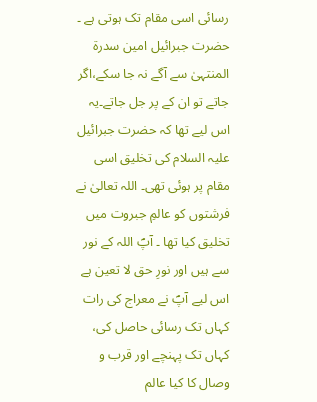رسائی اسی مقام تک ہوتی ہے ۔ حضرت جبرائیل امین سدرۃ المنتہیٰ سے آگے نہ جا سکے،اگر جاتے تو ان کے پر جل جاتے۔یہ اس لیے تھا کہ حضرت جبرائیل علیہ السلام کی تخلیق اسی مقام پر ہوئی تھی۔ اللہ تعالیٰ نے فرشتوں کو عالمِ جبروت میں تخلیق کیا تھا ۔ آپؐ اللہ کے نور سے ہیں اور نورِ حق لا تعین ہے اس لیے آپؐ نے معراج کی رات کہاں تک رسائی حاصل کی، کہاں تک پہنچے اور قرب و وصال کا کیا عالم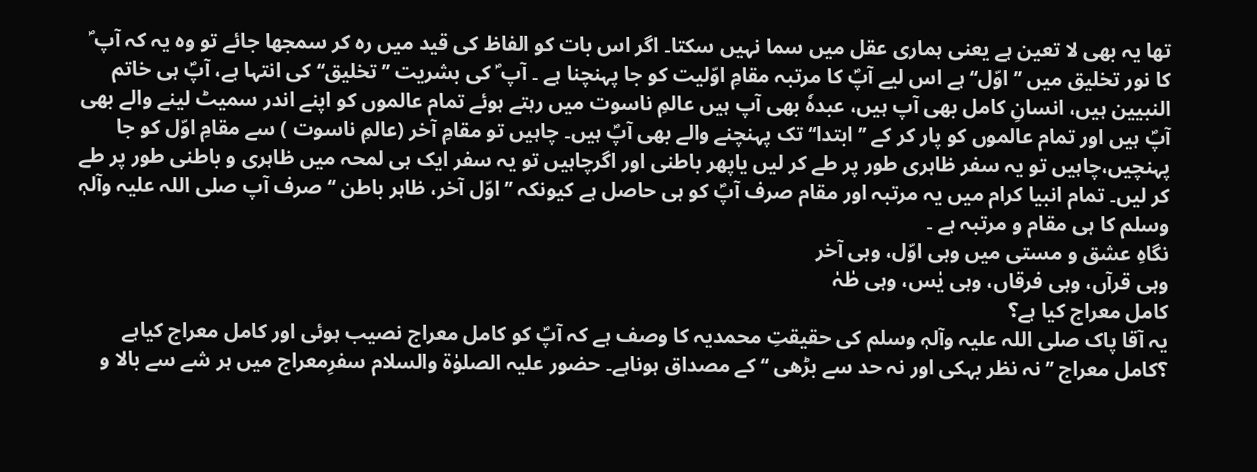تھا یہ بھی لا تعین ہے یعنی ہماری عقل میں سما نہیں سکتا۔ اگر اس بات کو الفاظ کی قید میں رہ کر سمجھا جائے تو وہ یہ کہ آپ ؐ کا نور تخلیق میں ’’اوّل‘‘ ہے اس لیے آپؐ کا مرتبہ مقامِ اوّلیت کو جا پہنچنا ہے ۔ آپ ؐ کی بشریت ’’تخلیق‘‘ کی انتہا ہے، آپؐ ہی خاتم النبیین ہیں، انسانِ کامل بھی آپ ہیں، عبدہٗ بھی آپ ہیں عالمِ ناسوت میں رہتے ہوئے تمام عالموں کو اپنے اندر سمیٹ لینے والے بھی آپؐ ہیں اور تمام عالموں کو پار کر کے ’’ابتدا‘‘ تک پہنچنے والے بھی آپؐ ہیں۔ چاہیں تو مقامِ آخر (عالمِ ناسوت ) سے مقامِ اوّل کو جا پہنچیں،چاہیں تو یہ سفر ظاہری طور پر طے کر لیں یاپھر باطنی اور اگرچاہیں تو یہ سفر ایک ہی لمحہ میں ظاہری و باطنی طور پر طے کر لیں۔ تمام انبیا کرام میں یہ مرتبہ اور مقام صرف آپؐ کو ہی حاصل ہے کیونکہ ’’اوّل آخر، ظاہر باطن ‘‘ صرف آپ صلی اللہ علیہ وآلہٖ وسلم کا ہی مقام و مرتبہ ہے ۔
نگاہِ عشق و مستی میں وہی اوّل، وہی آخر
وہی قرآں، وہی فرقاں، وہی یٰس، وہی طٰہٰ
کامل معراج کیا ہے؟
یہ آقا پاک صلی اللہ علیہ وآلہٖ وسلم کی حقیقتِ محمدیہ کا وصف ہے کہ آپؐ کو کامل معراج نصیب ہوئی اور کامل معراج کیاہے ؟کامل معراج ’’نہ نظر بہکی اور نہ حد سے بڑھی ‘‘ کے مصداق ہوناہے۔ حضور علیہ الصلوٰۃ والسلام سفرِمعراج میں ہر شے سے بالا و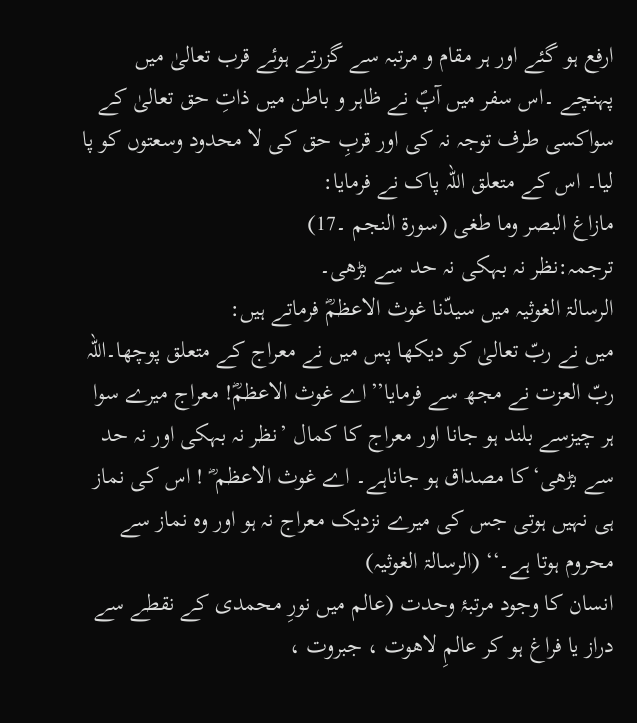ارفع ہو گئے اور ہر مقام و مرتبہ سے گزرتے ہوئے قرب تعالیٰ میں پہنچے ۔اس سفر میں آپؐ نے ظاہر و باطن میں ذاتِ حق تعالیٰ کے سواکسی طرف توجہ نہ کی اور قربِ حق کی لا محدود وسعتوں کو پا لیا۔ اس کے متعلق اللہ پاک نے فرمایا:
مازاغ البصر وما طغی (سورۃ النجم ۔17)
ترجمہ:نظر نہ بہکی نہ حد سے بڑھی۔
الرسالۃ الغوثیہ میں سیدّنا غوث الاعظمؓ فرماتے ہیں:
میں نے ربّ تعالیٰ کو دیکھا پس میں نے معراج کے متعلق پوچھا۔اللہ ربّ العزت نے مجھ سے فرمایا’’اے غوث الاعظمؓ! معراج میرے سوا ہر چیزسے بلند ہو جانا اور معراج کا کمال ’نظر نہ بہکی اور نہ حد سے بڑھی‘کا مصداق ہو جاناہے۔ اے غوث الاعظم ؓ ! اس کی نماز ہی نہیں ہوتی جس کی میرے نزدیک معراج نہ ہو اور وہ نماز سے محروم ہوتا ہے۔‘‘ (الرسالۃ الغوثیہ)
انسان کا وجود مرتبۂ وحدت (عالم میں نورِ محمدی کے نقطے سے دراز یا فراغ ہو کر عالمِ لاھوت ، جبروت ،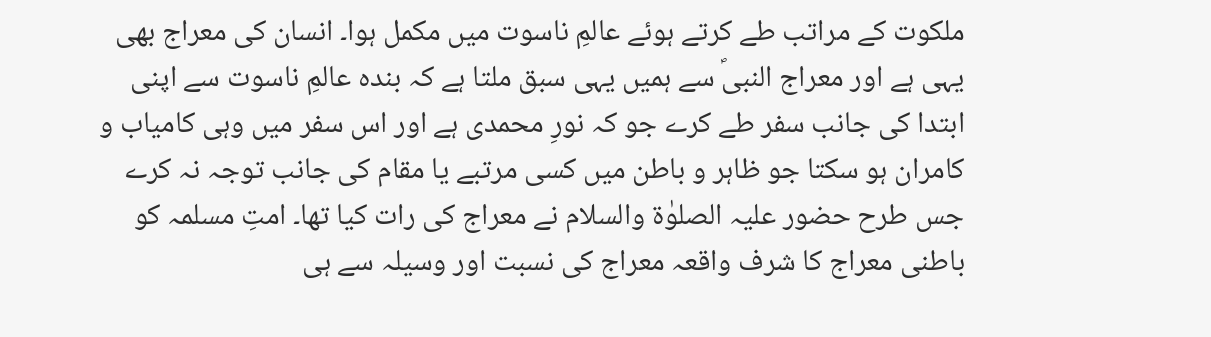ملکوت کے مراتب طے کرتے ہوئے عالمِ ناسوت میں مکمل ہوا۔ انسان کی معراج بھی یہی ہے اور معراج النبیؐ سے ہمیں یہی سبق ملتا ہے کہ بندہ عالمِ ناسوت سے اپنی ابتدا کی جانب سفر طے کرے جو کہ نورِ محمدی ہے اور اس سفر میں وہی کامیاب و کامران ہو سکتا جو ظاہر و باطن میں کسی مرتبے یا مقام کی جانب توجہ نہ کرے جس طرح حضور علیہ الصلوٰۃ والسلام نے معراج کی رات کیا تھا۔ امتِ مسلمہ کو باطنی معراج کا شرف واقعہ معراج کی نسبت اور وسیلہ سے ہی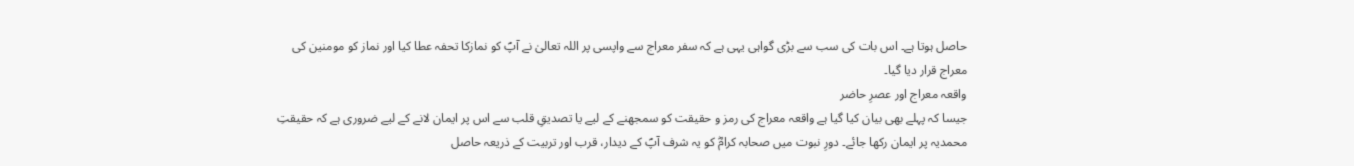حاصل ہوتا ہے۔ اس بات کی سب سے بڑی گواہی یہی ہے کہ سفر معراج سے واپسی پر اللہ تعالیٰ نے آپؐ کو نمازکا تحفہ عطا کیا اور نماز کو مومنین کی معراج قرار دیا گیا۔
واقعہ معراج اور عصرِ حاضر
جیسا کہ پہلے بھی بیان کیا گیا ہے واقعہ معراج کی رمز و حقیقت کو سمجھنے کے لیے یا تصدیقِ قلب سے اس پر ایمان لانے کے لیے ضروری ہے کہ حقیقتِ محمدیہ پر ایمان رکھا جائے۔ دورِ نبوت میں صحابہ کرامؓ کو یہ شرف آپؐ کے دیدار، قرب اور تربیت کے ذریعہ حاصل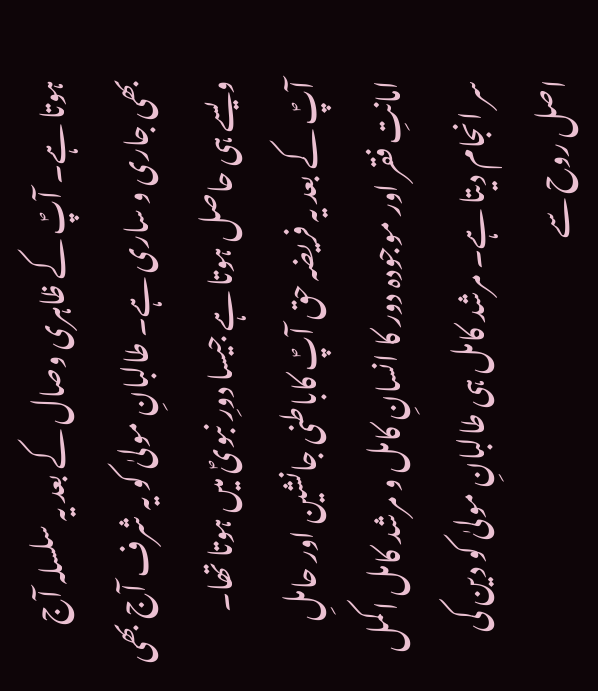ہوتا ہے۔ آپؐ کے ظاہری وصال کے بعد یہ سلسلہ آج بھی جاری و ساری ہے۔ طالبانِ مولیٰ کو یہ شرف آج بھی ویسے ہی حاصل ہوتا ہے جیسا دورِ نبویؐ میں ہوتا تھا۔ آپؐ کے بعد یہ فریضہ حق آپؐ کاباطنی جانشین اور حاملِ امانتِ فقر اور موجودہ دور کا انسانِ کامل و مرشد کامل اکمل سر انجام دیتا ہے۔ مرشد کامل ہی طالبانِ مولیٰ کو دین کی اصل روح سے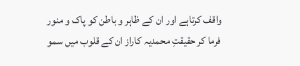واقف کرتاہے اور ان کے ظاہر و باطن کو پاک و منور فرما کر حقیقتِ محمدیہ کاراز ان کے قلوب میں سمو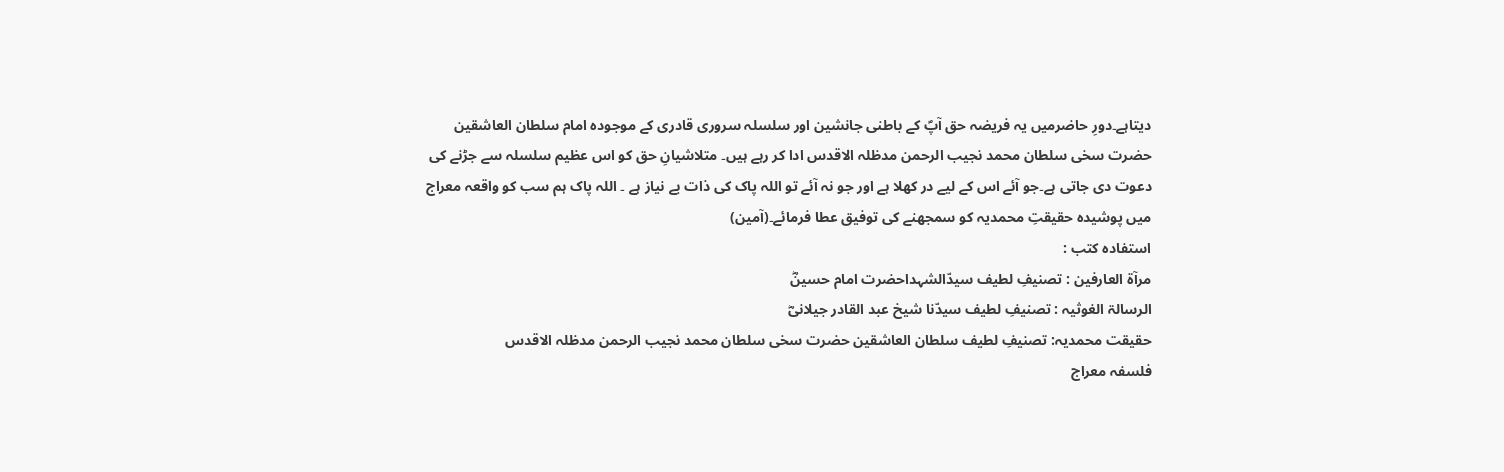دیتاہے۔دورِ حاضرمیں یہ فریضہ حق آپؐ کے باطنی جانشین اور سلسلہ سروری قادری کے موجودہ امام سلطان العاشقین حضرت سخی سلطان محمد نجیب الرحمن مدظلہ الاقدس ادا کر رہے ہیں۔ متلاشیانِ حق کو اس عظیم سلسلہ سے جڑنے کی دعوت دی جاتی ہے۔جو آئے اس کے لیے در کھلا ہے اور جو نہ آئے تو اللہ پاک کی ذات بے نیاز ہے ۔ اللہ پاک ہم سب کو واقعہ معراج میں پوشیدہ حقیقتِ محمدیہ کو سمجھنے کی توفیق عطا فرمائے۔(آمین)
استفادہ کتب :
مرآۃ العارفین : تصنیفِ لطیف سیدّالشہداحضرت امام حسینؓ
الرسالۃ الغوثیہ : تصنیفِ لطیف سیدّنا شیخ عبد القادر جیلانیؓ
حقیقت محمدیہ: تصنیفِ لطیف سلطان العاشقین حضرت سخی سلطان محمد نجیب الرحمن مدظلہ الاقدس
فلسفہ معراج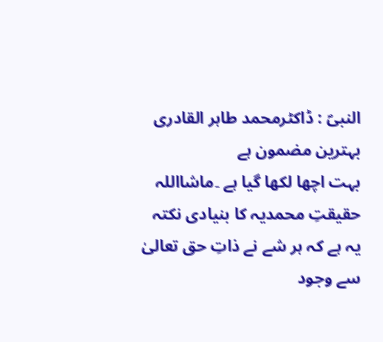النبیؐ : ڈاکٹرمحمد طاہر القادری
بہترین مضمون ہے
بہت اچھا لکھا گیا ہے ۔ماشااللہ
حقیقتِ محمدیہ کا بنیادی نکتہ یہ ہے کہ ہر شے نے ذاتِ حق تعالیٰ سے وجود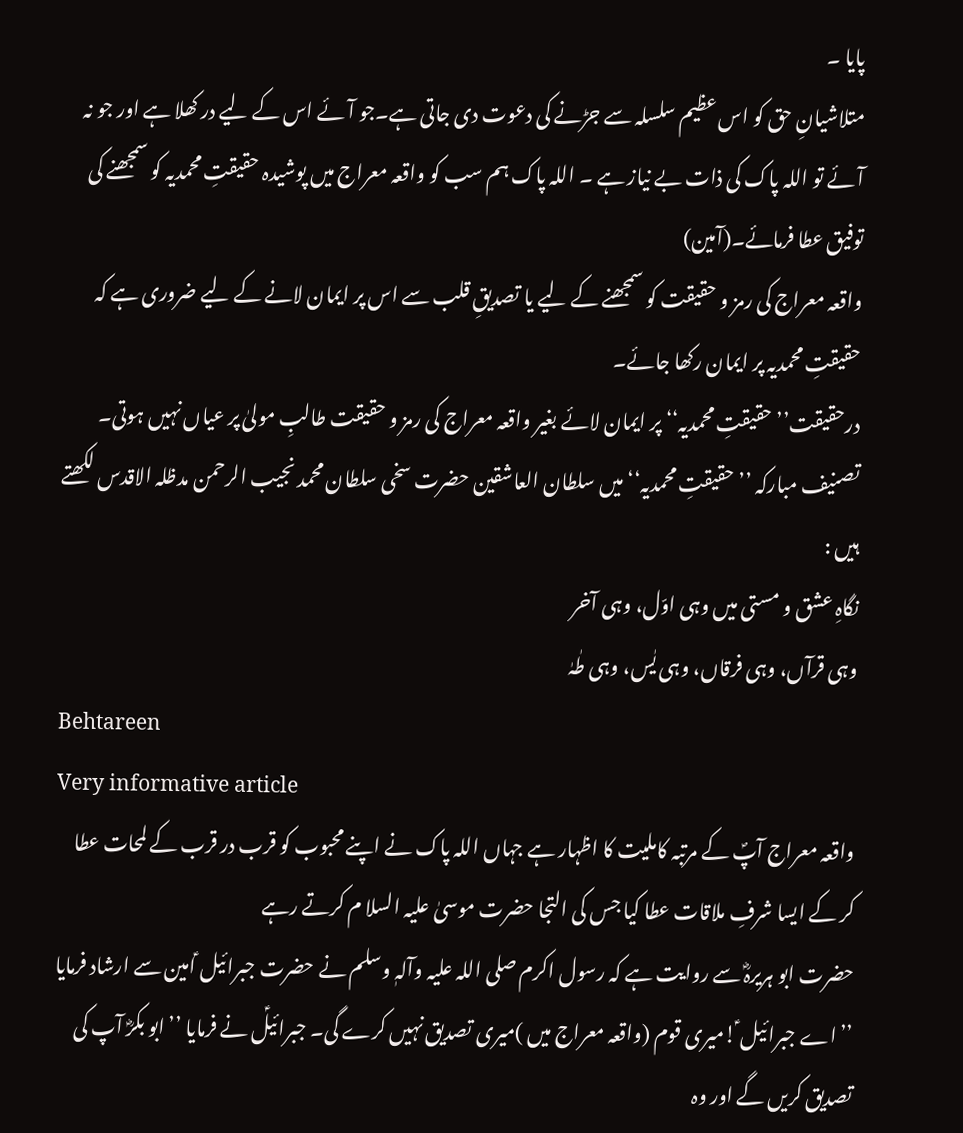پایا ۔
متلاشیانِ حق کو اس عظیم سلسلہ سے جڑنے کی دعوت دی جاتی ہے۔جو آئے اس کے لیے در کھلا ہے اور جو نہ آئے تو اللہ پاک کی ذات بے نیاز ہے ۔ اللہ پاک ہم سب کو واقعہ معراج میں پوشیدہ حقیقتِ محمدیہ کو سمجھنے کی توفیق عطا فرمائے۔(آمین)
واقعہ معراج کی رمز و حقیقت کو سمجھنے کے لیے یا تصدیقِ قلب سے اس پر ایمان لانے کے لیے ضروری ہے کہ حقیقتِ محمدیہ پر ایمان رکھا جائے۔
درحقیقت’’ حقیقتِ محمدیہ‘‘ پر ایمان لائے بغیر واقعہ معراج کی رمز و حقیقت طالبِ مولیٰ پر عیاں نہیں ہوتی۔ تصنیف مبارکہ ’’حقیقتِ محمدیہ‘‘ میں سلطان العاشقین حضرت سخی سلطان محمد نجیب الرحمن مدظلہ الاقدس لکھتے ہیں :
نگاہِ عشق و مستی میں وہی اوّل، وہی آخر
وہی قرآں، وہی فرقاں، وہی یٰس، وہی طٰہٰ
Behtareen
Very informative article
واقعہ معراج آپؐ کے مرتبہ کاملیت کا اظہار ہے جہاں اللہ پاک نے اپنے محبوب کو قرب در قرب کے لمحات عطا کر کے ایسا شرفِ ملاقات عطا کیا جس کی التجا حضرت موسیٰ علیہ السلا م کرتے رہے
حضرت ابو ہریرہؓ سے روایت ہے کہ رسول اکرم صلی اللہ علیہ وآلہٖ وسلم نے حضرت جبرائیل ؑامین سے ارشاد فرمایا ’’اے جبرائیل ؑ!میری قوم (واقعہ معراج میں )میری تصدیق نہیں کرے گی۔ جبرائیلؑ نے فرمایا ’’ابو بکرؓ آپ کی تصدیق کریں گے اور وہ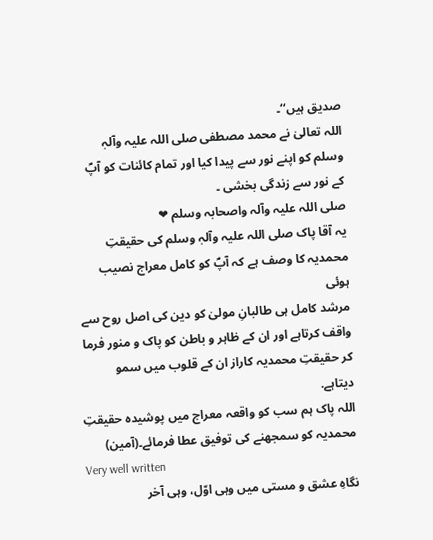صدیق ہیں‘‘۔
اللہ تعالیٰ نے محمد مصطفی صلی اللہ علیہ وآلہٖ وسلم کو اپنے نور سے پیدا کیا اور تمام کائنات کو آپؐ کے نور سے زندگی بخشی ۔
صلی اللہ علیہ وآلہ واصحابہ وسلم ❤
یہ آقا پاک صلی اللہ علیہ وآلہٖ وسلم کی حقیقتِ محمدیہ کا وصف ہے کہ آپؐ کو کامل معراج نصیب ہوئی
مرشد کامل ہی طالبانِ مولیٰ کو دین کی اصل روح سے واقف کرتاہے اور ان کے ظاہر و باطن کو پاک و منور فرما کر حقیقتِ محمدیہ کاراز ان کے قلوب میں سمو دیتاہے.
اللہ پاک ہم سب کو واقعہ معراج میں پوشیدہ حقیقتِ محمدیہ کو سمجھنے کی توفیق عطا فرمائے۔(آمین)
Very well written
نگاہِ عشق و مستی میں وہی اوّل، وہی آخر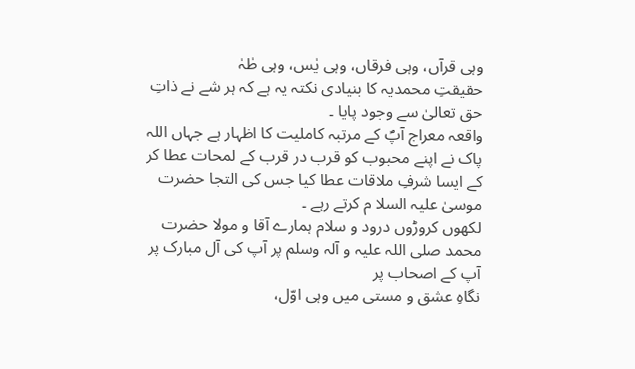وہی قرآں، وہی فرقاں، وہی یٰس، وہی طٰہٰ
حقیقتِ محمدیہ کا بنیادی نکتہ یہ ہے کہ ہر شے نے ذاتِ حق تعالیٰ سے وجود پایا ۔
واقعہ معراج آپؐ کے مرتبہ کاملیت کا اظہار ہے جہاں اللہ پاک نے اپنے محبوب کو قرب در قرب کے لمحات عطا کر کے ایسا شرفِ ملاقات عطا کیا جس کی التجا حضرت موسیٰ علیہ السلا م کرتے رہے ۔
لکھوں کروڑوں درود و سلام ہمارے آقا و مولا حضرت محمد صلی اللہ علیہ و آلہ وسلم پر آپ کی آل مبارک پر آپ کے اصحاب پر
نگاہِ عشق و مستی میں وہی اوّل،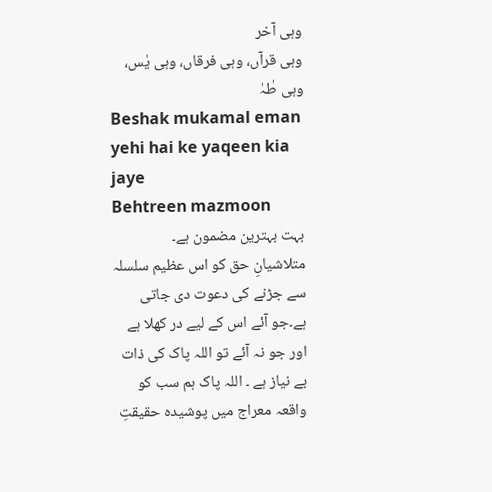وہی آخر
وہی قرآں، وہی فرقاں، وہی یٰس، وہی طٰہٰ
Beshak mukamal eman yehi hai ke yaqeen kia jaye
Behtreen mazmoon
بہت بہترین مضمون ہے۔
متلاشیانِ حق کو اس عظیم سلسلہ سے جڑنے کی دعوت دی جاتی ہے۔جو آئے اس کے لیے در کھلا ہے اور جو نہ آئے تو اللہ پاک کی ذات بے نیاز ہے ۔ اللہ پاک ہم سب کو واقعہ معراج میں پوشیدہ حقیقتِ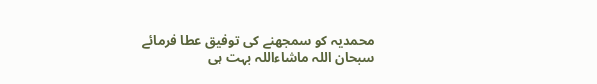محمدیہ کو سمجھنے کی توفیق عطا فرمائے
سبحان اللہ ماشاءاللہ بہت ہی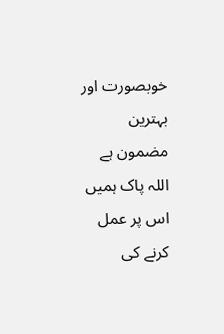خوبصورت اور بہترین مضمون ہے اللہ پاک ہمیں اس پر عمل کرنے کی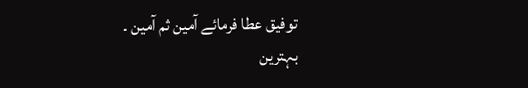توفیق عطا فرمائے آمین ثم آمین ۔
بہترین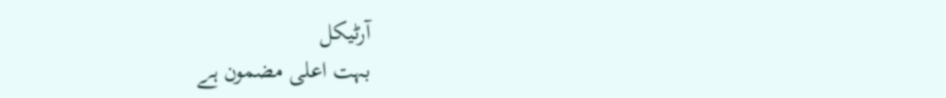آرٹیکل
بہت اعلی مضمون ہے